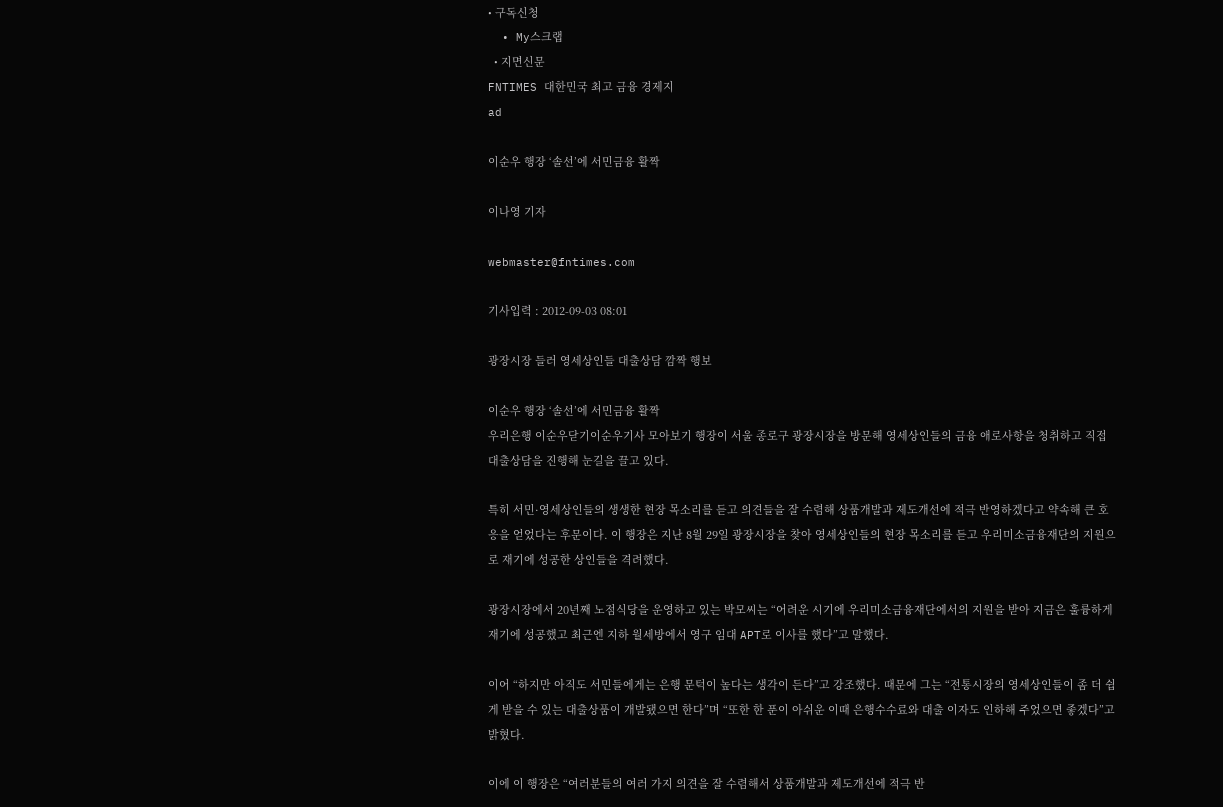• 구독신청
  • My스크랩
  • 지면신문
FNTIMES 대한민국 최고 금융 경제지
ad

이순우 행장 ‘솔선’에 서민금융 활짝

이나영 기자

webmaster@fntimes.com

기사입력 : 2012-09-03 08:01

광장시장 들러 영세상인들 대출상담 깜짝 행보

이순우 행장 ‘솔선’에 서민금융 활짝
우리은행 이순우닫기이순우기사 모아보기 행장이 서울 종로구 광장시장을 방문해 영세상인들의 금융 애로사항을 청취하고 직접 대출상담을 진행해 눈길을 끌고 있다.

특히 서민·영세상인들의 생생한 현장 목소리를 듣고 의견들을 잘 수렴해 상품개발과 제도개선에 적극 반영하겠다고 약속해 큰 호응을 얻었다는 후문이다. 이 행장은 지난 8월 29일 광장시장을 찾아 영세상인들의 현장 목소리를 듣고 우리미소금융재단의 지원으로 재기에 성공한 상인들을 격려했다.

광장시장에서 20년째 노점식당을 운영하고 있는 박모씨는 “어려운 시기에 우리미소금융재단에서의 지원을 받아 지금은 훌륭하게 재기에 성공했고 최근엔 지하 월세방에서 영구 임대 APT로 이사를 했다”고 말했다.

이어 “하지만 아직도 서민들에게는 은행 문턱이 높다는 생각이 든다”고 강조했다. 때문에 그는 “전통시장의 영세상인들이 좀 더 쉽게 받을 수 있는 대출상품이 개발됐으면 한다”며 “또한 한 푼이 아쉬운 이때 은행수수료와 대출 이자도 인하해 주었으면 좋겠다”고 밝혔다.

이에 이 행장은 “여러분들의 여러 가지 의견을 잘 수렴해서 상품개발과 제도개선에 적극 반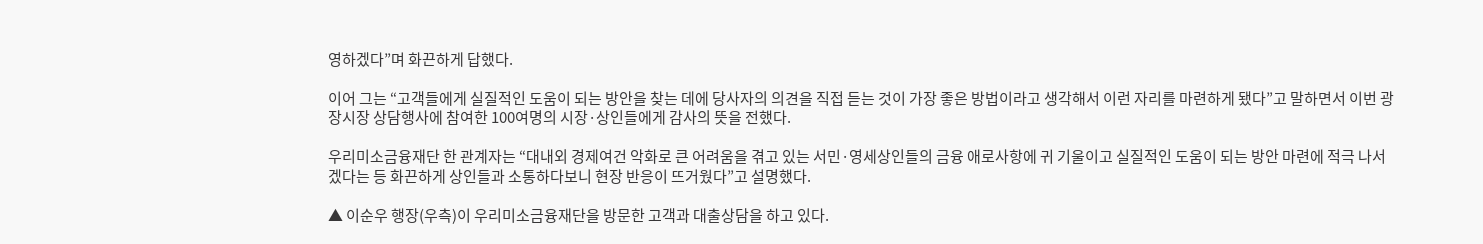영하겠다”며 화끈하게 답했다.

이어 그는 “고객들에게 실질적인 도움이 되는 방안을 찾는 데에 당사자의 의견을 직접 듣는 것이 가장 좋은 방법이라고 생각해서 이런 자리를 마련하게 됐다”고 말하면서 이번 광장시장 상담행사에 참여한 100여명의 시장·상인들에게 감사의 뜻을 전했다.

우리미소금융재단 한 관계자는 “대내외 경제여건 악화로 큰 어려움을 겪고 있는 서민·영세상인들의 금융 애로사항에 귀 기울이고 실질적인 도움이 되는 방안 마련에 적극 나서겠다는 등 화끈하게 상인들과 소통하다보니 현장 반응이 뜨거웠다”고 설명했다.

▲ 이순우 행장(우측)이 우리미소금융재단을 방문한 고객과 대출상담을 하고 있다.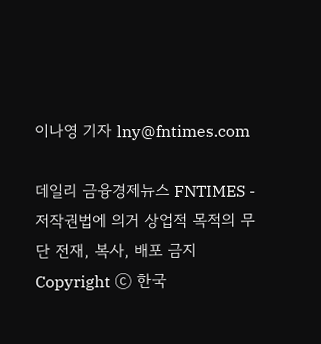이나영 기자 lny@fntimes.com

데일리 금융경제뉴스 FNTIMES - 저작권법에 의거 상업적 목적의 무단 전재, 복사, 배포 금지
Copyright ⓒ 한국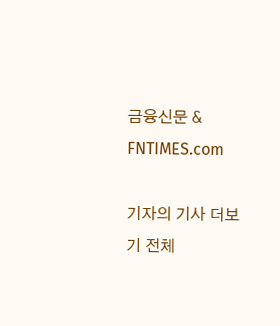금융신문 & FNTIMES.com

기자의 기사 더보기 전체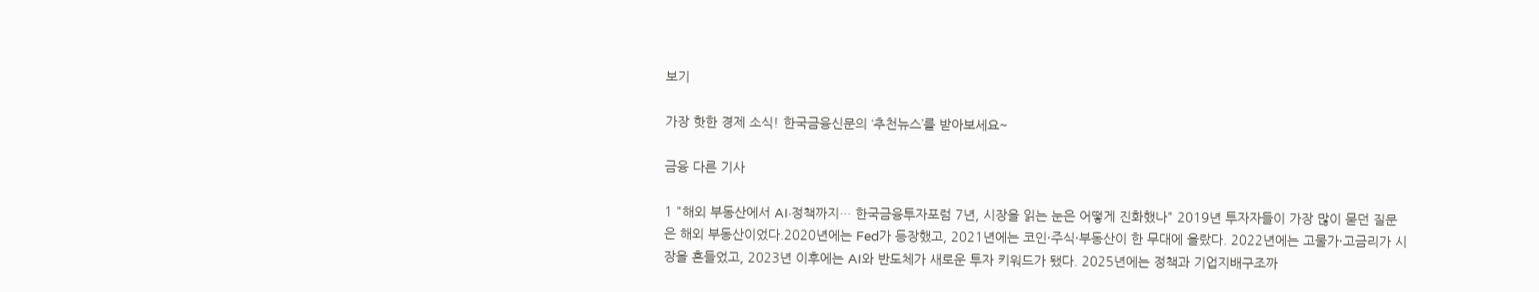보기

가장 핫한 경제 소식! 한국금융신문의 ‘추천뉴스’를 받아보세요~

금융 다른 기사

1 "해외 부동산에서 AI·정책까지… 한국금융투자포럼 7년, 시장을 읽는 눈은 어떻게 진화했나" 2019년 투자자들이 가장 많이 묻던 질문은 해외 부동산이었다.2020년에는 Fed가 등장했고, 2021년에는 코인·주식·부동산이 한 무대에 올랐다. 2022년에는 고물가·고금리가 시장을 흔들었고, 2023년 이후에는 AI와 반도체가 새로운 투자 키워드가 됐다. 2025년에는 정책과 기업지배구조까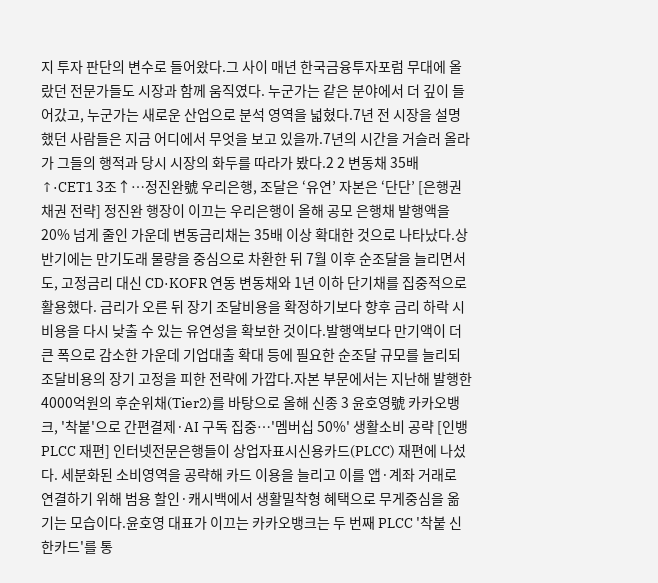지 투자 판단의 변수로 들어왔다.그 사이 매년 한국금융투자포럼 무대에 올랐던 전문가들도 시장과 함께 움직였다. 누군가는 같은 분야에서 더 깊이 들어갔고, 누군가는 새로운 산업으로 분석 영역을 넓혔다.7년 전 시장을 설명했던 사람들은 지금 어디에서 무엇을 보고 있을까.7년의 시간을 거슬러 올라가 그들의 행적과 당시 시장의 화두를 따라가 봤다.2 2 변동채 35배↑·CET1 3조↑…정진완號 우리은행, 조달은 ‘유연’ 자본은 ‘단단’ [은행권 채권 전략] 정진완 행장이 이끄는 우리은행이 올해 공모 은행채 발행액을 20% 넘게 줄인 가운데 변동금리채는 35배 이상 확대한 것으로 나타났다.상반기에는 만기도래 물량을 중심으로 차환한 뒤 7월 이후 순조달을 늘리면서도, 고정금리 대신 CD·KOFR 연동 변동채와 1년 이하 단기채를 집중적으로 활용했다. 금리가 오른 뒤 장기 조달비용을 확정하기보다 향후 금리 하락 시 비용을 다시 낮출 수 있는 유연성을 확보한 것이다.발행액보다 만기액이 더 큰 폭으로 감소한 가운데 기업대출 확대 등에 필요한 순조달 규모를 늘리되 조달비용의 장기 고정을 피한 전략에 가깝다.자본 부문에서는 지난해 발행한 4000억원의 후순위채(Tier2)를 바탕으로 올해 신종 3 윤호영號 카카오뱅크, '착붙'으로 간편결제·AI 구독 집중…'멤버십 50%' 생활소비 공략 [인뱅 PLCC 재편] 인터넷전문은행들이 상업자표시신용카드(PLCC) 재편에 나섰다. 세분화된 소비영역을 공략해 카드 이용을 늘리고 이를 앱·계좌 거래로 연결하기 위해 범용 할인·캐시백에서 생활밀착형 혜택으로 무게중심을 옮기는 모습이다.윤호영 대표가 이끄는 카카오뱅크는 두 번째 PLCC '착붙 신한카드'를 통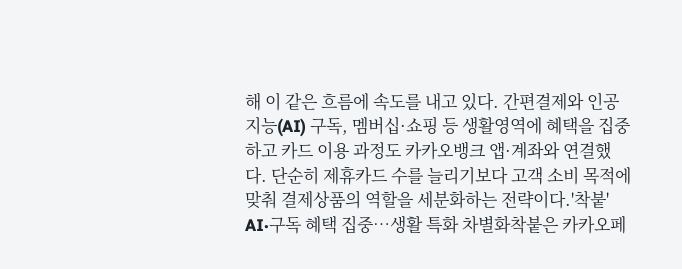해 이 같은 흐름에 속도를 내고 있다. 간편결제와 인공지능(AI) 구독, 멤버십·쇼핑 등 생활영역에 혜택을 집중하고 카드 이용 과정도 카카오뱅크 앱·계좌와 연결했다. 단순히 제휴카드 수를 늘리기보다 고객 소비 목적에 맞춰 결제상품의 역할을 세분화하는 전략이다.'착붙' AI·구독 혜택 집중…생활 특화 차별화착붙은 카카오페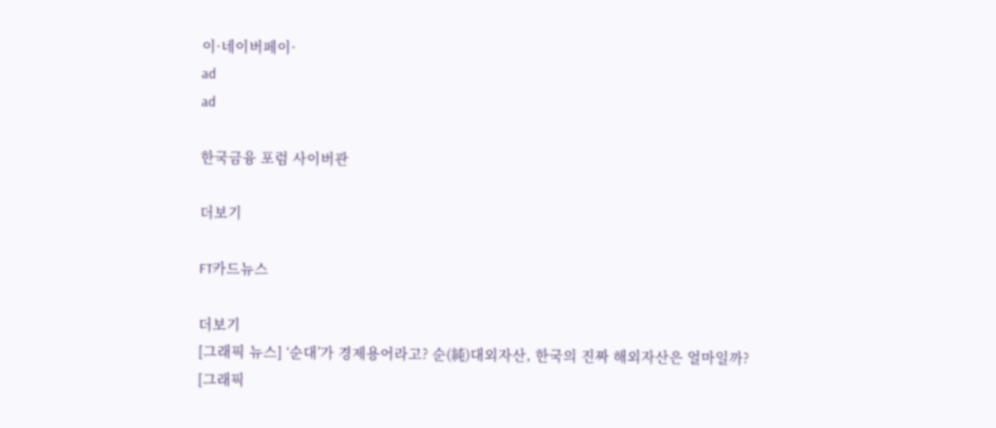이·네이버페이·
ad
ad

한국금융 포럼 사이버관

더보기

FT카드뉴스

더보기
[그래픽 뉴스] ‘순대’가 경제용어라고? 순(純)대외자산, 한국의 진짜 해외자산은 얼마일까?
[그래픽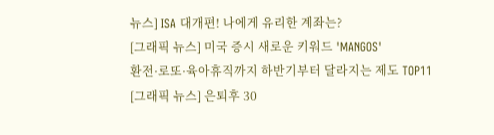뉴스] ISA 대개편! 나에게 유리한 계좌는?
[그래픽 뉴스] 미국 증시 새로운 키워드 'MANGOS'
환전·로또·육아휴직까지 하반기부터 달라지는 제도 TOP11
[그래픽 뉴스] 은퇴후 30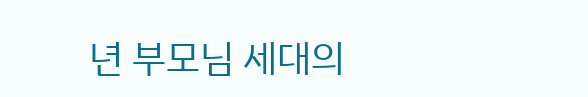년 부모님 세대의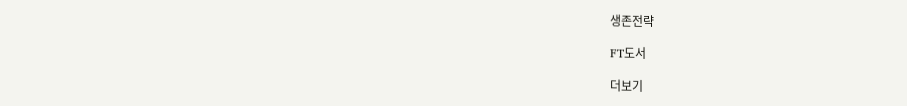생존전략

FT도서

더보기